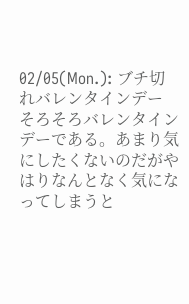02/05(Mon.): ブチ切れバレンタインデー
そろそろバレンタインデーである。あまり気にしたくないのだがやはりなんとなく気になってしまうと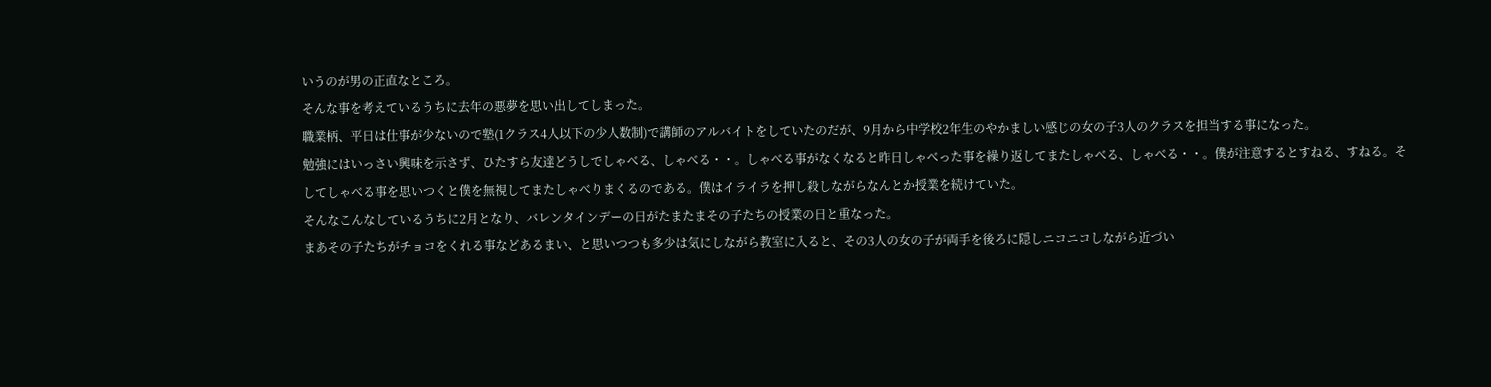いうのが男の正直なところ。
そんな事を考えているうちに去年の悪夢を思い出してしまった。
職業柄、平日は仕事が少ないので塾(1クラス4人以下の少人数制)で講師のアルバイトをしていたのだが、9月から中学校2年生のやかましい感じの女の子3人のクラスを担当する事になった。
勉強にはいっさい興味を示さず、ひたすら友達どうしでしゃべる、しゃべる・・。しゃべる事がなくなると昨日しゃべった事を繰り返してまたしゃべる、しゃべる・・。僕が注意するとすねる、すねる。そしてしゃべる事を思いつくと僕を無視してまたしゃべりまくるのである。僕はイライラを押し殺しながらなんとか授業を続けていた。
そんなこんなしているうちに2月となり、バレンタインデーの日がたまたまその子たちの授業の日と重なった。
まあその子たちがチョコをくれる事などあるまい、と思いつつも多少は気にしながら教室に入ると、その3人の女の子が両手を後ろに隠しニコニコしながら近づい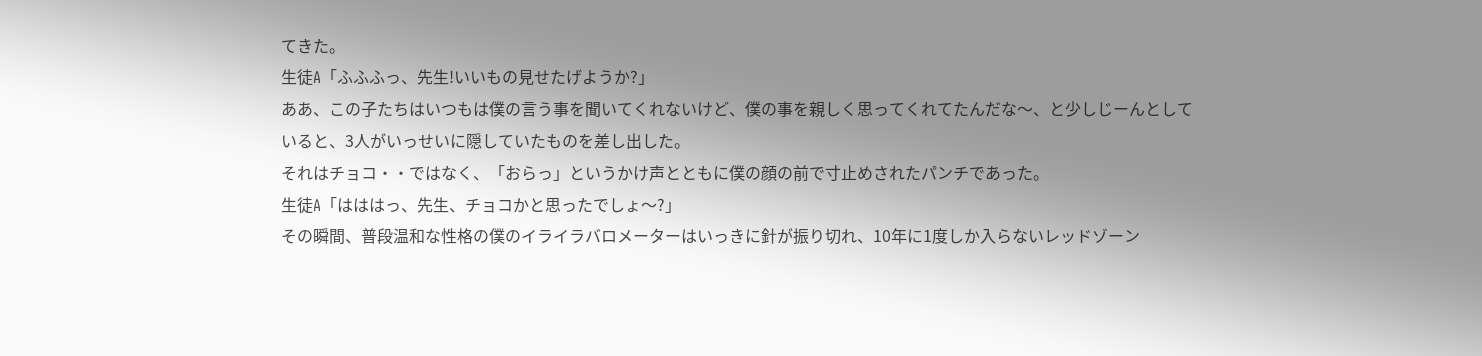てきた。
生徒A「ふふふっ、先生!いいもの見せたげようか?」
ああ、この子たちはいつもは僕の言う事を聞いてくれないけど、僕の事を親しく思ってくれてたんだな〜、と少しじーんとしていると、3人がいっせいに隠していたものを差し出した。
それはチョコ・・ではなく、「おらっ」というかけ声とともに僕の顔の前で寸止めされたパンチであった。
生徒A「はははっ、先生、チョコかと思ったでしょ〜?」
その瞬間、普段温和な性格の僕のイライラバロメーターはいっきに針が振り切れ、10年に1度しか入らないレッドゾーン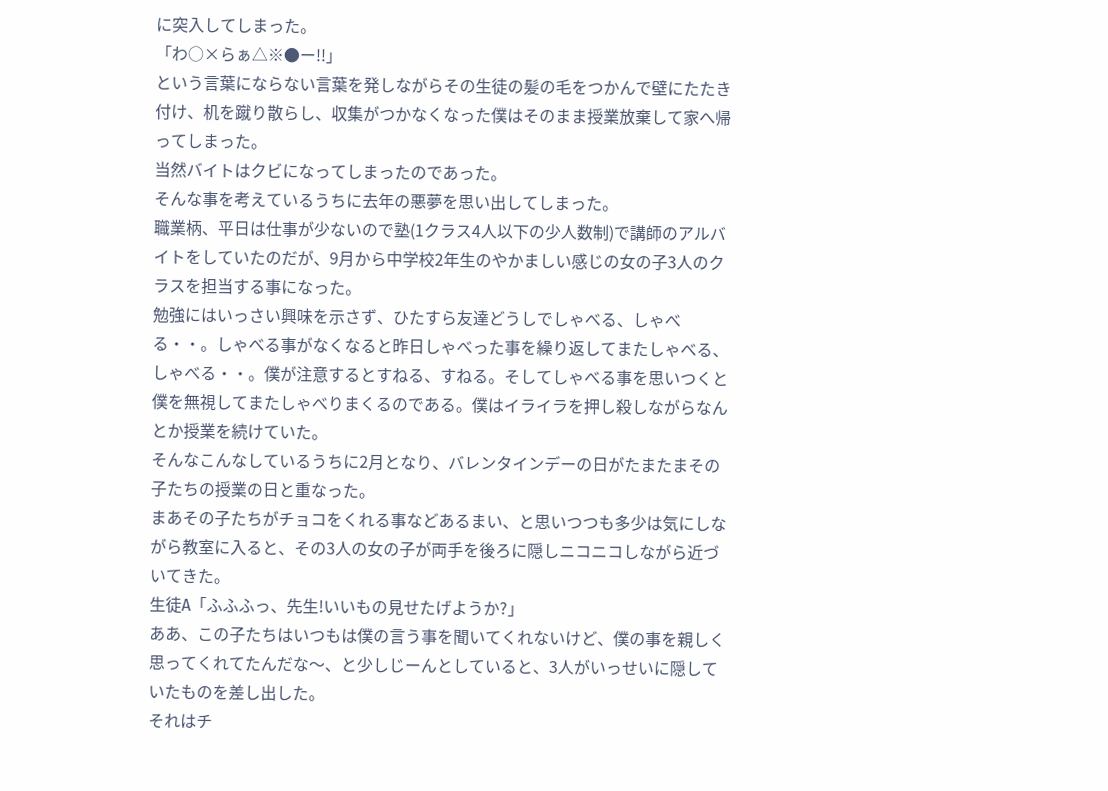に突入してしまった。
「わ○×らぁ△※●ー!!」
という言葉にならない言葉を発しながらその生徒の髪の毛をつかんで壁にたたき付け、机を蹴り散らし、収集がつかなくなった僕はそのまま授業放棄して家へ帰ってしまった。
当然バイトはクビになってしまったのであった。
そんな事を考えているうちに去年の悪夢を思い出してしまった。
職業柄、平日は仕事が少ないので塾(1クラス4人以下の少人数制)で講師のアルバイトをしていたのだが、9月から中学校2年生のやかましい感じの女の子3人のクラスを担当する事になった。
勉強にはいっさい興味を示さず、ひたすら友達どうしでしゃべる、しゃべる・・。しゃべる事がなくなると昨日しゃべった事を繰り返してまたしゃべる、しゃべる・・。僕が注意するとすねる、すねる。そしてしゃべる事を思いつくと僕を無視してまたしゃべりまくるのである。僕はイライラを押し殺しながらなんとか授業を続けていた。
そんなこんなしているうちに2月となり、バレンタインデーの日がたまたまその子たちの授業の日と重なった。
まあその子たちがチョコをくれる事などあるまい、と思いつつも多少は気にしながら教室に入ると、その3人の女の子が両手を後ろに隠しニコニコしながら近づいてきた。
生徒A「ふふふっ、先生!いいもの見せたげようか?」
ああ、この子たちはいつもは僕の言う事を聞いてくれないけど、僕の事を親しく思ってくれてたんだな〜、と少しじーんとしていると、3人がいっせいに隠していたものを差し出した。
それはチ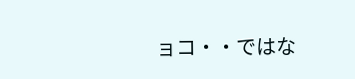ョコ・・ではな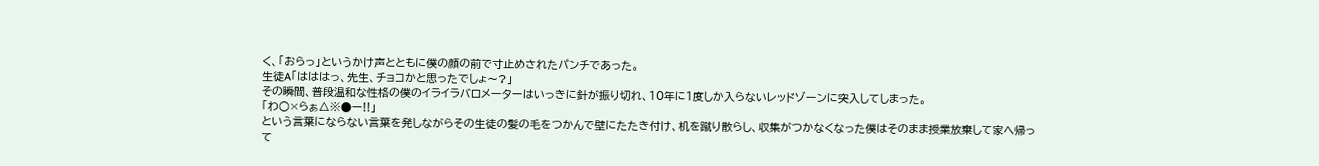く、「おらっ」というかけ声とともに僕の顔の前で寸止めされたパンチであった。
生徒A「はははっ、先生、チョコかと思ったでしょ〜?」
その瞬間、普段温和な性格の僕のイライラバロメーターはいっきに針が振り切れ、10年に1度しか入らないレッドゾーンに突入してしまった。
「わ○×らぁ△※●ー!!」
という言葉にならない言葉を発しながらその生徒の髪の毛をつかんで壁にたたき付け、机を蹴り散らし、収集がつかなくなった僕はそのまま授業放棄して家へ帰って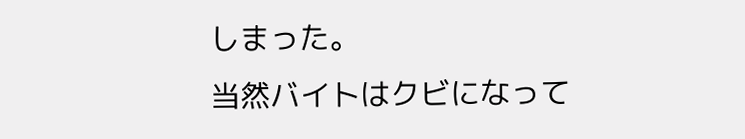しまった。
当然バイトはクビになって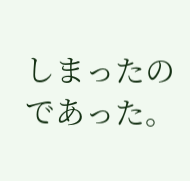しまったのであった。